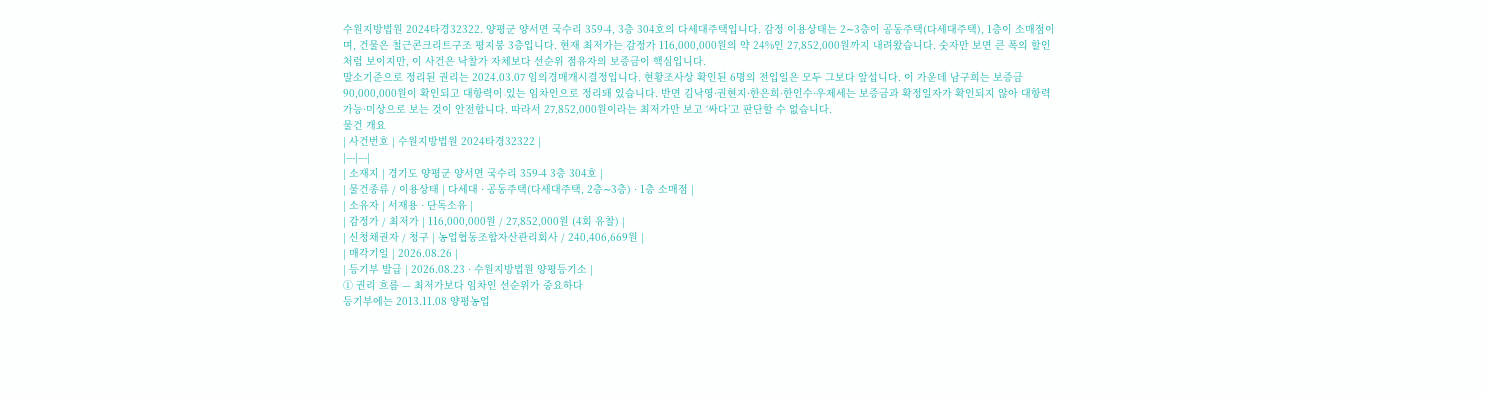수원지방법원 2024타경32322. 양평군 양서면 국수리 359-4, 3층 304호의 다세대주택입니다. 감정 이용상태는 2∼3층이 공동주택(다세대주택), 1층이 소매점이며, 건물은 철근콘크리트구조 평지붕 3층입니다. 현재 최저가는 감정가 116,000,000원의 약 24%인 27,852,000원까지 내려왔습니다. 숫자만 보면 큰 폭의 할인처럼 보이지만, 이 사건은 낙찰가 자체보다 선순위 점유자의 보증금이 핵심입니다.
말소기준으로 정리된 권리는 2024.03.07 임의경매개시결정입니다. 현황조사상 확인된 6명의 전입일은 모두 그보다 앞섭니다. 이 가운데 남구희는 보증금 90,000,000원이 확인되고 대항력이 있는 임차인으로 정리돼 있습니다. 반면 김낙영·권현지·한은희·한인수·우제세는 보증금과 확정일자가 확인되지 않아 대항력 가능·미상으로 보는 것이 안전합니다. 따라서 27,852,000원이라는 최저가만 보고 ‘싸다’고 판단할 수 없습니다.
물건 개요
| 사건번호 | 수원지방법원 2024타경32322 |
|---|---|
| 소재지 | 경기도 양평군 양서면 국수리 359-4 3층 304호 |
| 물건종류 / 이용상태 | 다세대 · 공동주택(다세대주택, 2층∼3층) · 1층 소매점 |
| 소유자 | 서재용 · 단독소유 |
| 감정가 / 최저가 | 116,000,000원 / 27,852,000원 (4회 유찰) |
| 신청채권자 / 청구 | 농업협동조합자산관리회사 / 240,406,669원 |
| 매각기일 | 2026.08.26 |
| 등기부 발급 | 2026.08.23 · 수원지방법원 양평등기소 |
① 권리 흐름 — 최저가보다 임차인 선순위가 중요하다
등기부에는 2013.11.08 양평농업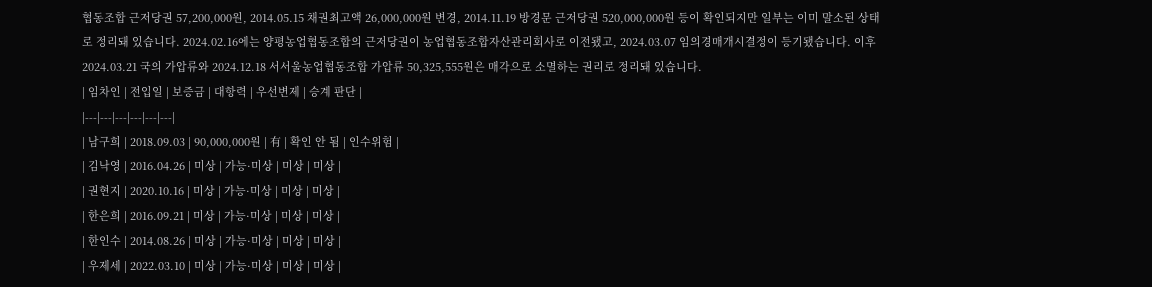협동조합 근저당권 57,200,000원, 2014.05.15 채권최고액 26,000,000원 변경, 2014.11.19 방경문 근저당권 520,000,000원 등이 확인되지만 일부는 이미 말소된 상태로 정리돼 있습니다. 2024.02.16에는 양평농업협동조합의 근저당권이 농업협동조합자산관리회사로 이전됐고, 2024.03.07 임의경매개시결정이 등기됐습니다. 이후 2024.03.21 국의 가압류와 2024.12.18 서서울농업협동조합 가압류 50,325,555원은 매각으로 소멸하는 권리로 정리돼 있습니다.
| 임차인 | 전입일 | 보증금 | 대항력 | 우선변제 | 승계 판단 |
|---|---|---|---|---|---|
| 남구희 | 2018.09.03 | 90,000,000원 | 有 | 확인 안 됨 | 인수위험 |
| 김낙영 | 2016.04.26 | 미상 | 가능·미상 | 미상 | 미상 |
| 권현지 | 2020.10.16 | 미상 | 가능·미상 | 미상 | 미상 |
| 한은희 | 2016.09.21 | 미상 | 가능·미상 | 미상 | 미상 |
| 한인수 | 2014.08.26 | 미상 | 가능·미상 | 미상 | 미상 |
| 우제세 | 2022.03.10 | 미상 | 가능·미상 | 미상 | 미상 |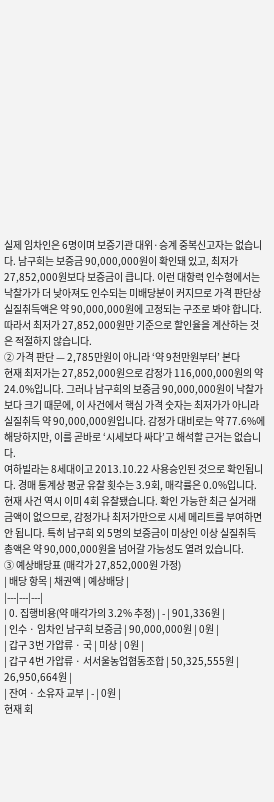실제 임차인은 6명이며 보증기관 대위·승계 중복신고자는 없습니다. 남구희는 보증금 90,000,000원이 확인돼 있고, 최저가 27,852,000원보다 보증금이 큽니다. 이런 대항력 인수형에서는 낙찰가가 더 낮아져도 인수되는 미배당분이 커지므로 가격 판단상 실질취득액은 약 90,000,000원에 고정되는 구조로 봐야 합니다. 따라서 최저가 27,852,000원만 기준으로 할인율을 계산하는 것은 적절하지 않습니다.
② 가격 판단 — 2,785만원이 아니라 ‘약 9천만원부터’ 본다
현재 최저가는 27,852,000원으로 감정가 116,000,000원의 약 24.0%입니다. 그러나 남구희의 보증금 90,000,000원이 낙찰가보다 크기 때문에, 이 사건에서 핵심 가격 숫자는 최저가가 아니라 실질취득 약 90,000,000원입니다. 감정가 대비로는 약 77.6%에 해당하지만, 이를 곧바로 ‘시세보다 싸다’고 해석할 근거는 없습니다.
여하빌라는 8세대이고 2013.10.22 사용승인된 것으로 확인됩니다. 경매 통계상 평균 유찰 횟수는 3.9회, 매각률은 0.0%입니다. 현재 사건 역시 이미 4회 유찰됐습니다. 확인 가능한 최근 실거래 금액이 없으므로, 감정가나 최저가만으로 시세 메리트를 부여하면 안 됩니다. 특히 남구희 외 5명의 보증금이 미상인 이상 실질취득 총액은 약 90,000,000원을 넘어갈 가능성도 열려 있습니다.
③ 예상배당표 (매각가 27,852,000원 가정)
| 배당 항목 | 채권액 | 예상배당 |
|---|---|---|
| 0. 집행비용(약 매각가의 3.2% 추정) | - | 901,336원 |
| 인수 · 임차인 남구희 보증금 | 90,000,000원 | 0원 |
| 갑구 3번 가압류 · 국 | 미상 | 0원 |
| 갑구 4번 가압류 · 서서울농업협동조합 | 50,325,555원 | 26,950,664원 |
| 잔여 · 소유자 교부 | - | 0원 |
현재 회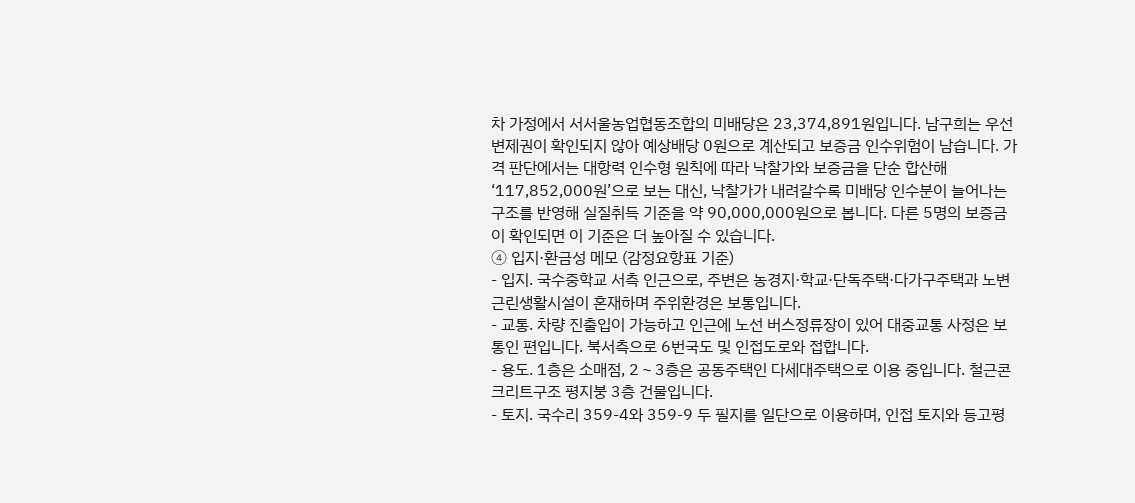차 가정에서 서서울농업협동조합의 미배당은 23,374,891원입니다. 남구희는 우선변제권이 확인되지 않아 예상배당 0원으로 계산되고 보증금 인수위험이 남습니다. 가격 판단에서는 대항력 인수형 원칙에 따라 낙찰가와 보증금을 단순 합산해 ‘117,852,000원’으로 보는 대신, 낙찰가가 내려갈수록 미배당 인수분이 늘어나는 구조를 반영해 실질취득 기준을 약 90,000,000원으로 봅니다. 다른 5명의 보증금이 확인되면 이 기준은 더 높아질 수 있습니다.
④ 입지·환금성 메모 (감정요항표 기준)
- 입지. 국수중학교 서측 인근으로, 주변은 농경지·학교·단독주택·다가구주택과 노변 근린생활시설이 혼재하며 주위환경은 보통입니다.
- 교통. 차량 진출입이 가능하고 인근에 노선 버스정류장이 있어 대중교통 사정은 보통인 편입니다. 북서측으로 6번국도 및 인접도로와 접합니다.
- 용도. 1층은 소매점, 2∼3층은 공동주택인 다세대주택으로 이용 중입니다. 철근콘크리트구조 평지붕 3층 건물입니다.
- 토지. 국수리 359-4와 359-9 두 필지를 일단으로 이용하며, 인접 토지와 등고평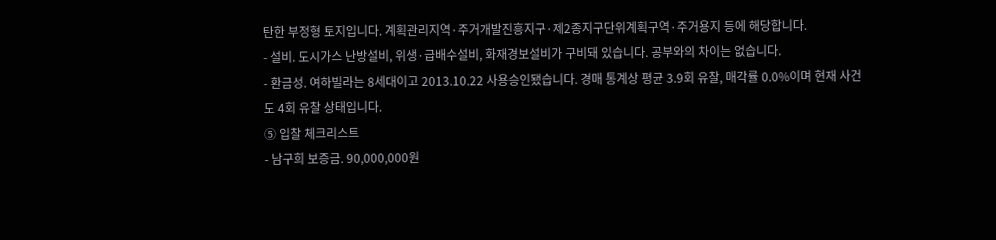탄한 부정형 토지입니다. 계획관리지역·주거개발진흥지구·제2종지구단위계획구역·주거용지 등에 해당합니다.
- 설비. 도시가스 난방설비, 위생·급배수설비, 화재경보설비가 구비돼 있습니다. 공부와의 차이는 없습니다.
- 환금성. 여하빌라는 8세대이고 2013.10.22 사용승인됐습니다. 경매 통계상 평균 3.9회 유찰, 매각률 0.0%이며 현재 사건도 4회 유찰 상태입니다.
⑤ 입찰 체크리스트
- 남구희 보증금. 90,000,000원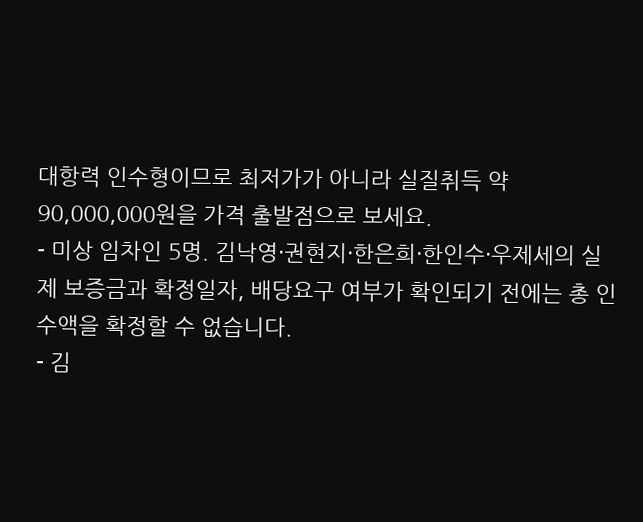대항력 인수형이므로 최저가가 아니라 실질취득 약 90,000,000원을 가격 출발점으로 보세요.
- 미상 임차인 5명. 김낙영·권현지·한은희·한인수·우제세의 실제 보증금과 확정일자, 배당요구 여부가 확인되기 전에는 총 인수액을 확정할 수 없습니다.
- 김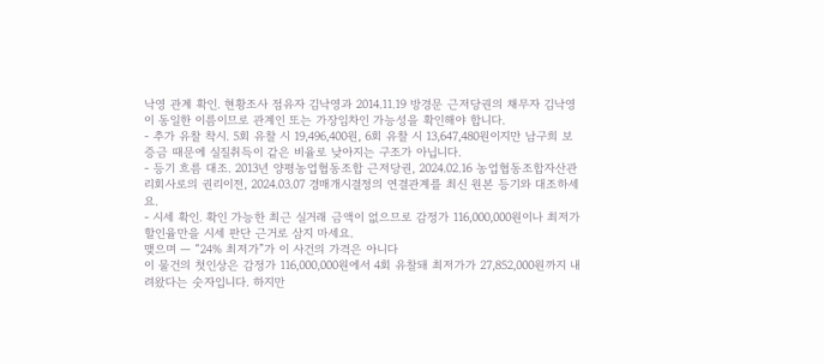낙영 관계 확인. 현황조사 점유자 김낙영과 2014.11.19 방경문 근저당권의 채무자 김낙영이 동일한 이름이므로 관계인 또는 가장임차인 가능성을 확인해야 합니다.
- 추가 유찰 착시. 5회 유찰 시 19,496,400원, 6회 유찰 시 13,647,480원이지만 남구희 보증금 때문에 실질취득이 같은 비율로 낮아지는 구조가 아닙니다.
- 등기 흐름 대조. 2013년 양평농업협동조합 근저당권, 2024.02.16 농업협동조합자산관리회사로의 권리이전, 2024.03.07 경매개시결정의 연결관계를 최신 원본 등기와 대조하세요.
- 시세 확인. 확인 가능한 최근 실거래 금액이 없으므로 감정가 116,000,000원이나 최저가 할인율만을 시세 판단 근거로 삼지 마세요.
맺으며 — “24% 최저가”가 이 사건의 가격은 아니다
이 물건의 첫인상은 감정가 116,000,000원에서 4회 유찰돼 최저가가 27,852,000원까지 내려왔다는 숫자입니다. 하지만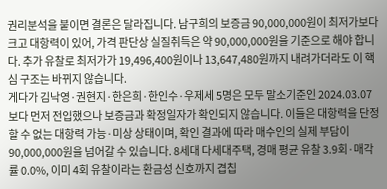권리분석을 붙이면 결론은 달라집니다. 남구희의 보증금 90,000,000원이 최저가보다 크고 대항력이 있어, 가격 판단상 실질취득은 약 90,000,000원을 기준으로 해야 합니다. 추가 유찰로 최저가가 19,496,400원이나 13,647,480원까지 내려가더라도 이 핵심 구조는 바뀌지 않습니다.
게다가 김낙영·권현지·한은희·한인수·우제세 5명은 모두 말소기준인 2024.03.07보다 먼저 전입했으나 보증금과 확정일자가 확인되지 않습니다. 이들은 대항력을 단정할 수 없는 대항력 가능·미상 상태이며, 확인 결과에 따라 매수인의 실제 부담이 90,000,000원을 넘어갈 수 있습니다. 8세대 다세대주택, 경매 평균 유찰 3.9회·매각률 0.0%, 이미 4회 유찰이라는 환금성 신호까지 겹칩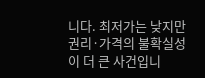니다. 최저가는 낮지만 권리·가격의 불확실성이 더 큰 사건입니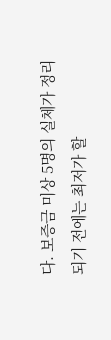다. 보증금 미상 5명의 실체가 정리되기 전에는 최저가 할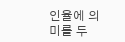인율에 의미를 두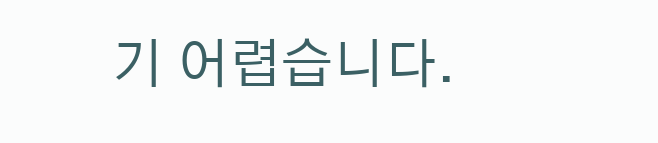기 어렵습니다.